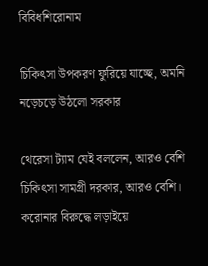বিবিধশিরোনাম

চিকিৎসা উপকরণ ফুরিয়ে যাচ্ছে, অমনি নড়েচড়ে উঠলো সরকার

থেরেসা ট্যাম যেই বললেন, আরও বেশি চিকিৎসা সামগ্রী দরকার, আরও বেশি। করোনার বিরুদ্ধে লড়াইয়ে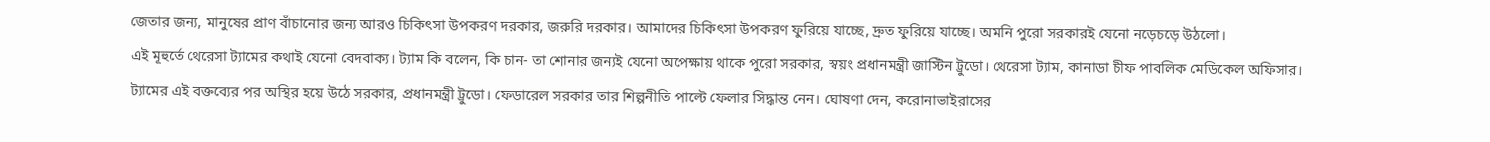জেতার জন্য, মানুষের প্রাণ বাঁচানোর জন্য আরও চিকিৎসা উপকরণ দরকার, জরুরি দরকার। আমাদের চিকিৎসা উপকরণ ফুরিয়ে যাচ্ছে, দ্রুত ফুরিয়ে যাচ্ছে। অমনি পুরো সরকারই যেনো নড়েচড়ে উঠলো।
এই মূহুর্তে থেরেসা ট্যামের কথাই যেনো বেদবাক্য। ট্যাম কি বলেন, কি চান- তা শোনার জন্যই যেনো অপেক্ষায় থাকে পুরো সরকার, স্বয়ং প্রধানমন্ত্রী জাস্টিন ট্রুডো। থেরেসা ট্যাম, কানাডা চীফ পাবলিক মেডিকেল অফিসার।
ট্যামের এই বক্তব্যের পর অস্থির হয়ে উঠে সরকার, প্রধানমন্ত্রী ট্রুডো। ফেডারেল সরকার তার শিল্পনীতি পাল্টে ফেলার সিদ্ধান্ত নেন। ঘোষণা দেন, করোনাভাইরাসের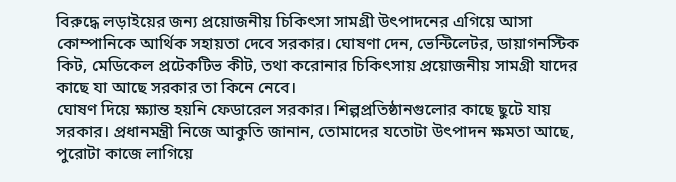বিরুদ্ধে লড়াইয়ের জন্য প্রয়োজনীয় চিকিৎসা সামগ্রী উৎপাদনের এগিয়ে আসা কোম্পানিকে আর্থিক সহায়তা দেবে সরকার। ঘোষণা দেন, ভেন্টিলেটর, ডায়াগনস্টিক কিট, মেডিকেল প্রটেকটিভ কীট, তথা করোনার চিকিৎসায় প্রয়োজনীয় সামগ্রী যাদের কাছে যা আছে সরকার তা কিনে নেবে।
ঘোষণ দিয়ে ক্ষ্যান্ত হয়নি ফেডারেল সরকার। শিল্পপ্রতিষ্ঠানগুলোর কাছে ছুটে যায় সরকার। প্রধানমন্ত্রী নিজে আকুতি জানান, তোমাদের যতোটা উৎপাদন ক্ষমতা আছে, পুরোটা কাজে লাগিয়ে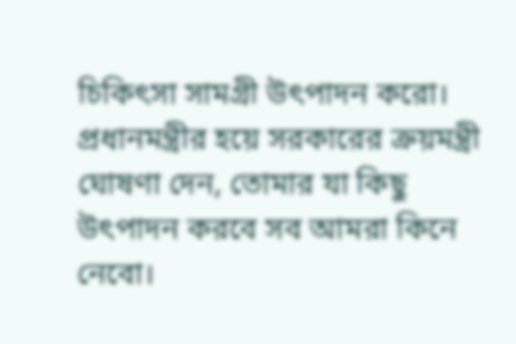চিকিৎসা সামগ্রী উৎপাদন করো। প্রধানমন্ত্রীর হয়ে সরকারের ক্রয়মন্ত্রী ঘোষণা দেন, তোমার যা কিছু উৎপাদন করবে সব আমরা কিনে নেবো।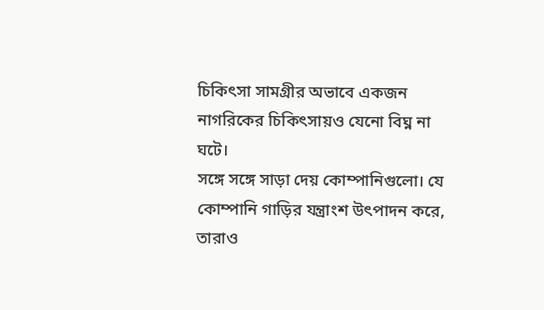চিকিৎসা সামগ্রীর অভাবে একজন নাগরিকের চিকিৎসায়ও যেনো বিঘ্ন না ঘটে।
সঙ্গে সঙ্গে সাড়া দেয় কোম্পানিগুলো। যে কোম্পানি গাড়ির যন্ত্রাংশ উৎপাদন করে, তারাও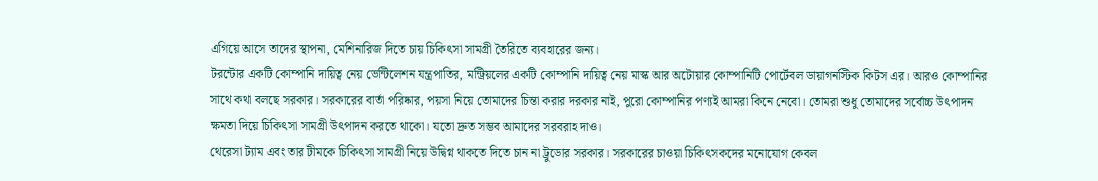এগিয়ে আসে তাদের স্থাপনা, মেশিনারিজ দিতে চায় চিকিৎসা সামগ্রী তৈরিতে ব্যবহারের জন্য।
টরন্টোর একটি কোম্পানি দায়িত্ব নেয় ভেন্টিলেশন যন্ত্রপাতির, মন্ট্রিয়লের একটি কোম্পানি দায়িত্ব নেয় মাস্ক আর অটোয়ার কোম্পানিটি পোর্টেবল ডায়াগনস্টিক কিটস এর। আরও কোম্পানির সাথে কথা বলছে সরকার। সরকারের বার্তা পরিষ্কার, পয়সা নিয়ে তোমাদের চিন্তা করার দরকার নাই, পুরো কোম্পানির পণ্যই আমরা কিনে নেবো। তোমরা শুধু তোমাদের সর্বোচ্চ উৎপাদন ক্ষমতা দিয়ে চিকিৎসা সামগ্রী উৎপাদন করতে থাকো। যতো দ্রুত সম্ভব আমাদের সরবরাহ দাও।
থেরেসা ট্যাম এবং তার টীমকে চিকিৎসা সামগ্রী নিয়ে উদ্বিগ্ন থাকতে দিতে চান না ট্রুডোর সরকার। সরকারের চাওয়া চিকিৎসকদের মনোযোগ কেবল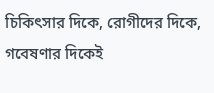চিকিৎসার দিকে, রোগীদের দিকে, গবেষণার দিকেই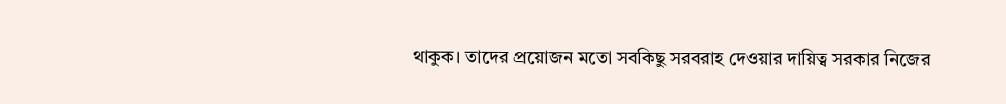থাকুক। তাদের প্রয়োজন মতো সবকিছু সরবরাহ দেওয়ার দায়িত্ব সরকার নিজের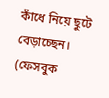কাঁধে নিয়ে ছুটে বেড়াচ্ছেন।
(ফেসবুক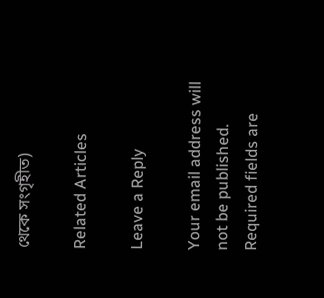থেকে সংগৃহীত)

Related Articles

Leave a Reply

Your email address will not be published. Required fields are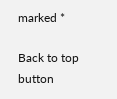marked *

Back to top button